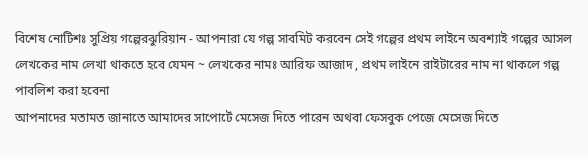বিশেষ নোটিশঃ সুপ্রিয় গল্পেরঝুরিয়ান - আপনারা যে গল্প সাবমিট করবেন সেই গল্পের প্রথম লাইনে অবশ্যাই গল্পের আসল লেখকের নাম লেখা থাকতে হবে যেমন ~ লেখকের নামঃ আরিফ আজাদ , প্রথম লাইনে রাইটারের নাম না থাকলে গল্প পাবলিশ করা হবেনা
আপনাদের মতামত জানাতে আমাদের সাপোর্টে মেসেজ দিতে পারেন অথবা ফেসবুক পেজে মেসেজ দিতে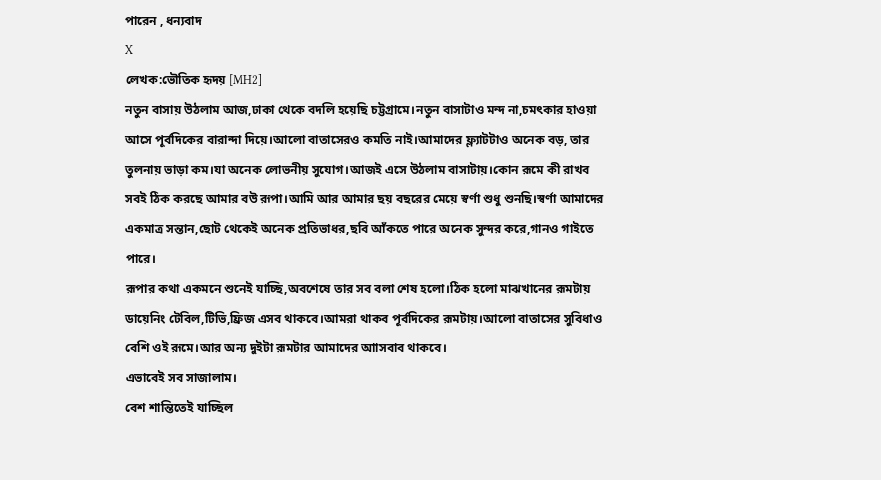পারেন , ধন্যবাদ
X
লেখক:ভৌতিক হৃদয় [MH2]
নতুন বাসায় উঠলাম আজ,ঢাকা থেকে বদলি হয়েছি চট্টগ্রামে।নতুন বাসাটাও মন্দ না,চমৎকার হাওয়া আসে পূর্বদিকের বারান্দা দিয়ে।আলো বাতাসেরও কমতি নাই।আমাদের ফ্ল্যাটটাও অনেক বড়, তার তুলনায় ভাড়া কম।যা অনেক লোভনীয় সুযোগ।আজই এসে উঠলাম বাসাটায়।কোন রূমে কী রাখব সবই ঠিক করছে আমার বউ রূপা।আমি আর আমার ছয় বছরের মেয়ে স্বর্ণা শুধু শুনছি।স্বর্ণা আমাদের একমাত্র সন্তান,ছোট থেকেই অনেক প্রতিভাধর,ছবি আঁকতে পারে অনেক সুন্দর করে,গানও গাইতে পারে।
রূপার কথা একমনে শুনেই যাচ্ছি,অবশেষে তার সব বলা শেষ হলো।ঠিক হলো মাঝখানের রূমটায় ডায়েনিং টেবিল,টিভি,ফ্রিজ এসব থাকবে।আমরা থাকব পূর্বদিকের রূমটায়।আলো বাতাসের সুবিধাও বেশি ওই রূমে।আর অন্য দুইটা রূমটার আমাদের আাসবাব থাকবে।
এভাবেই সব সাজালাম।
বেশ শান্তিতেই যাচ্ছিল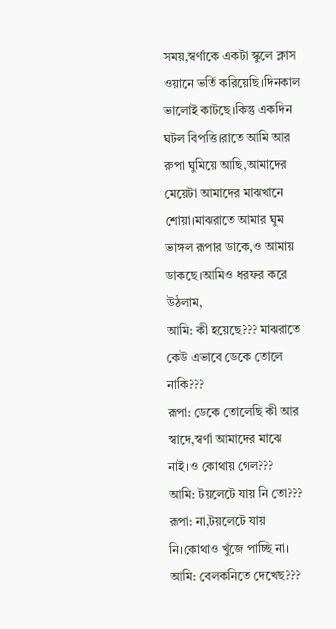সময়,স্বর্ণাকে একটা স্কুলে ক্লাস ওয়ানে ভর্তি করিয়েছি।দিনকাল ভালোই কাটছে।কিন্তু একদিন ঘটল বিপত্তি।রাতে আমি আর রুপা ঘুমিয়ে আছি,আমাদের মেয়েটা আমাদের মাঝখানে শোয়া।মাঝরাতে আমার ঘুম ভাঙ্গল রূপার ডাকে,ও আমায় ডাকছে।আমিও ধরফর করে উঠলাম,
আমি: কী হয়েছে??? মাঝরাতে কেউ এভাবে ডেকে তোলে নাকি???
রূপা: ডেকে তোলেছি কী আর স্বাদে,স্বর্ণা আমাদের মাঝে নাই।ও কোথায় গেল???
আমি: টয়লেটে যায় নি তো???
রূপা: না,টয়লেটে যায় নি।কোথাও খুঁজে পাচ্ছি না।
আমি: বেলকনিতে দেখেছ???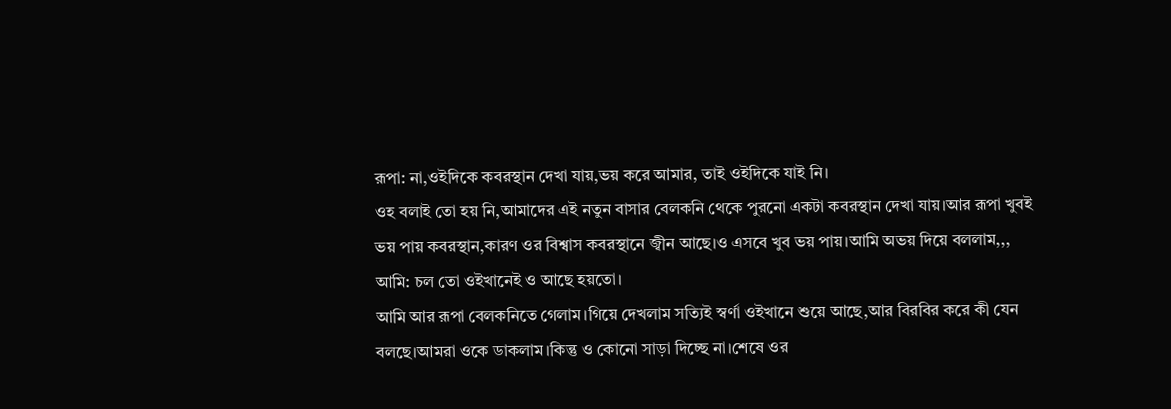রূপা: না,ওইদিকে কবরস্থান দেখা যায়,ভয় করে আমার, তাই ওইদিকে যাই নি।
ওহ বলাই তো হয় নি,আমাদের এই নতুন বাসার বেলকনি থেকে পুরনো একটা কবরস্থান দেখা যায়।আর রূপা খুবই ভয় পায় কবরস্থান,কারণ ওর বিশ্বাস কবরস্থানে জ্বীন আছে।ও এসবে খুব ভয় পায়।আমি অভয় দিয়ে বললাম,,,
আমি: চল তো ওইখানেই ও আছে হয়তো।
আমি আর রূপা বেলকনিতে গেলাম।গিয়ে দেখলাম সত্যিই স্বর্ণা ওইখানে শুয়ে আছে,আর বিরবির করে কী যেন বলছে।আমরা ওকে ডাকলাম।কিন্তু ও কোনো সাড়া দিচ্ছে না।শেষে ওর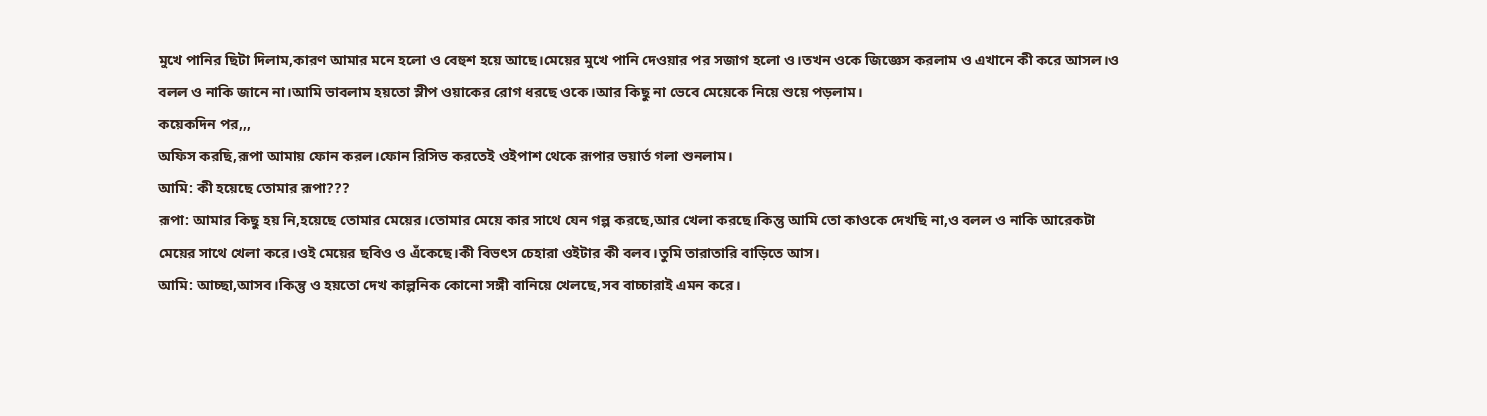মুখে পানির ছিটা দিলাম,কারণ আমার মনে হলো ও বেহুশ হয়ে আছে।মেয়ের মুখে পানি দেওয়ার পর সজাগ হলো ও।তখন ওকে জিজ্ঞেস করলাম ও এখানে কী করে আসল।ও বলল ও নাকি জানে না।আমি ভাবলাম হয়তো স্লীপ ওয়াকের রোগ ধরছে ওকে।আর কিছু না ভেবে মেয়েকে নিয়ে শুয়ে পড়লাম।
কয়েকদিন পর,,,
অফিস করছি,রূপা আমায় ফোন করল।ফোন রিসিভ করতেই ওইপাশ থেকে রূপার ভয়ার্ত গলা শুনলাম।
আমি: কী হয়েছে তোমার রূপা???
রূপা: আমার কিছু হয় নি,হয়েছে তোমার মেয়ের।তোমার মেয়ে কার সাথে যেন গল্প করছে,আর খেলা করছে।কিন্তু আমি তো কাওকে দেখছি না,ও বলল ও নাকি আরেকটা মেয়ের সাথে খেলা করে।ওই মেয়ের ছবিও ও এঁকেছে।কী বিভৎস চেহারা ওইটার কী বলব।তুমি তারাতারি বাড়িতে আস।
আমি: আচ্ছা,আসব।কিন্তু ও হয়তো দেখ কাল্পনিক কোনো সঙ্গী বানিয়ে খেলছে,সব বাচ্চারাই এমন করে।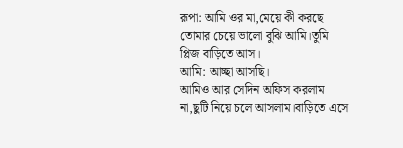রূপা: আমি ওর মা,মেয়ে কী করছে তোমার চেয়ে ভালো বুঝি আমি।তুমি প্লিজ বাড়িতে আস।
আমি: আচ্ছা আসছি।
আমিও আর সেদিন অফিস করলাম না,ছুটি নিয়ে চলে আসলাম।বাড়িতে এসে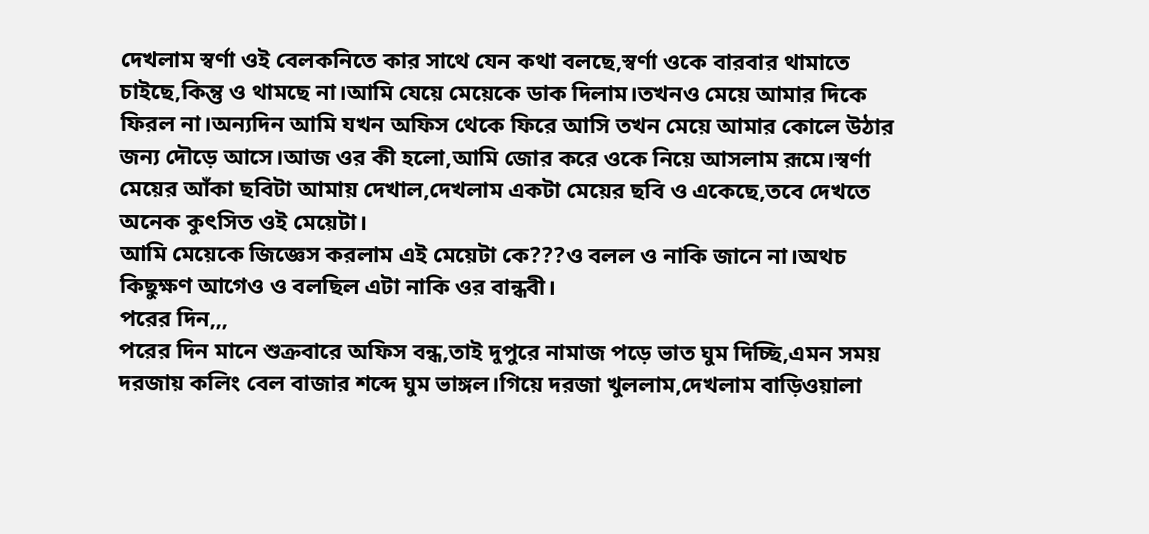দেখলাম স্বর্ণা ওই বেলকনিতে কার সাথে যেন কথা বলছে,স্বর্ণা ওকে বারবার থামাতে চাইছে,কিন্তু ও থামছে না।আমি যেয়ে মেয়েকে ডাক দিলাম।তখনও মেয়ে আমার দিকে ফিরল না।অন্যদিন আমি যখন অফিস থেকে ফিরে আসি তখন মেয়ে আমার কোলে উঠার জন্য দৌড়ে আসে।আজ ওর কী হলো,আমি জোর করে ওকে নিয়ে আসলাম রূমে।স্বর্ণা মেয়ের আঁকা ছবিটা আমায় দেখাল,দেখলাম একটা মেয়ের ছবি ও একেছে,তবে দেখতে অনেক কুৎসিত ওই মেয়েটা।
আমি মেয়েকে জিজ্ঞেস করলাম এই মেয়েটা কে???ও বলল ও নাকি জানে না।অথচ কিছুক্ষণ আগেও ও বলছিল এটা নাকি ওর বান্ধবী।
পরের দিন,,,
পরের দিন মানে শুক্রবারে অফিস বন্ধ,তাই দুপুরে নামাজ পড়ে ভাত ঘুম দিচ্ছি,এমন সময় দরজায় কলিং বেল বাজার শব্দে ঘুম ভাঙ্গল।গিয়ে দরজা খুললাম,দেখলাম বাড়িওয়ালা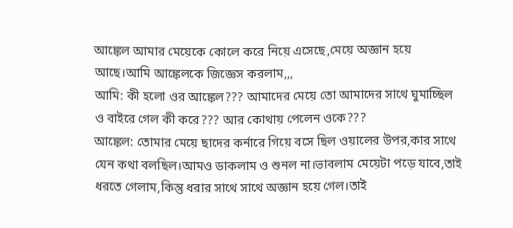আঙ্কেল আমার মেয়েকে কোলে করে নিয়ে এসেছে,মেয়ে অজ্ঞান হয়ে আছে।আমি আঙ্কেলকে জিজ্ঞেস করলাম,,,
আমি: কী হলো ওর আঙ্কেল??? আমাদের মেয়ে তো আমাদের সাথে ঘুমাচ্ছিল ও বাইরে গেল কী করে??? আর কোথায় পেলেন ওকে???
আঙ্কেল: তোমার মেয়ে ছাদের কর্নারে গিয়ে বসে ছিল ওয়ালের উপর,কার সাথে যেন কথা বলছিল।আমও ডাকলাম ও শুনল না।ভাবলাম মেয়েটা পড়ে যাবে,তাই ধরতে গেলাম,কিন্তু ধরার সাথে সাথে অজ্ঞান হয়ে গেল।তাই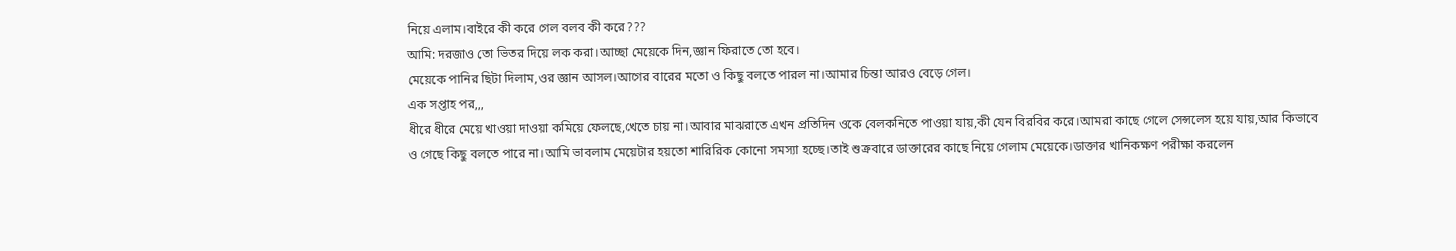নিয়ে এলাম।বাইরে কী করে গেল বলব কী করে???
আমি: দরজাও তো ভিতর দিয়ে লক করা।আচ্ছা মেয়েকে দিন,জ্ঞান ফিরাতে তো হবে।
মেয়েকে পানির ছিটা দিলাম,ওর জ্ঞান আসল।আগের বারের মতো ও কিছু বলতে পারল না।আমার চিন্তা আরও বেড়ে গেল।
এক সপ্তাহ পর,,,
ধীরে ধীরে মেয়ে খাওয়া দাওয়া কমিয়ে ফেলছে,খেতে চায় না।আবার মাঝরাতে এখন প্রতিদিন ওকে বেলকনিতে পাওয়া যায়,কী যেন বিরবির করে।আমরা কাছে গেলে সেন্সলেস হয়ে যায়,আর কিভাবে ও গেছে কিছু বলতে পারে না।আমি ভাবলাম মেয়েটার হয়তো শারিরিক কোনো সমস্যা হচ্ছে।তাই শুক্রবারে ডাক্তারের কাছে নিয়ে গেলাম মেয়েকে।ডাক্তার খানিকক্ষণ পরীক্ষা করলেন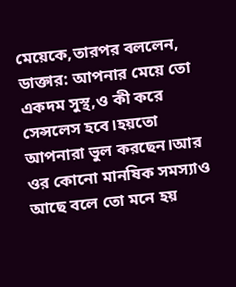মেয়েকে,তারপর বললেন,
ডাক্তার: আপনার মেয়ে তো একদম সুস্থ,ও কী করে সেন্সলেস হবে।হয়তো আপনারা ভুল করছেন।আর ওর কোনো মানষিক সমস্যাও আছে বলে তো মনে হয়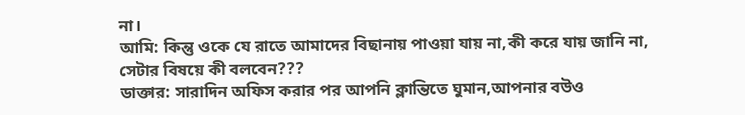না।
আমি: কিন্তু ওকে যে রাতে আমাদের বিছানায় পাওয়া যায় না,কী করে যায় জানি না, সেটার বিষয়ে কী বলবেন???
ডাক্তার: সারাদিন অফিস করার পর আপনি ক্লান্তিতে ঘুমান,আপনার বউও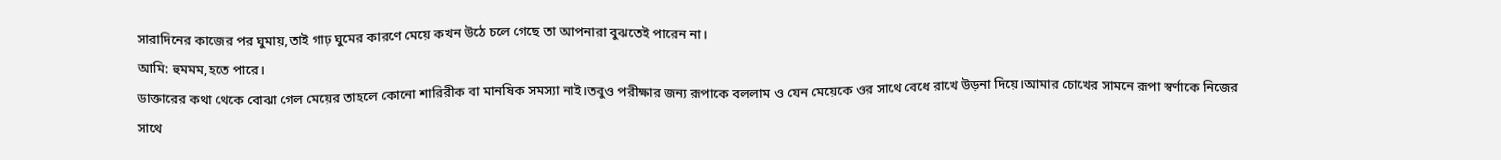সারাদিনের কাজের পর ঘুমায়,তাই গাঢ় ঘুমের কারণে মেয়ে কখন উঠে চলে গেছে তা আপনারা বুঝতেই পারেন না।
আমি: হুমমম,হতে পারে।
ডাক্তারের কথা থেকে বোঝা গেল মেয়ের তাহলে কোনো শারিরীক বা মানষিক সমস্যা নাই।তবুও পরীক্ষার জন্য রূপাকে বললাম ও যেন মেয়েকে ওর সাথে বেধে রাখে উড়না দিয়ে।আমার চোখের সামনে রূপা স্বর্ণাকে নিজের সাথে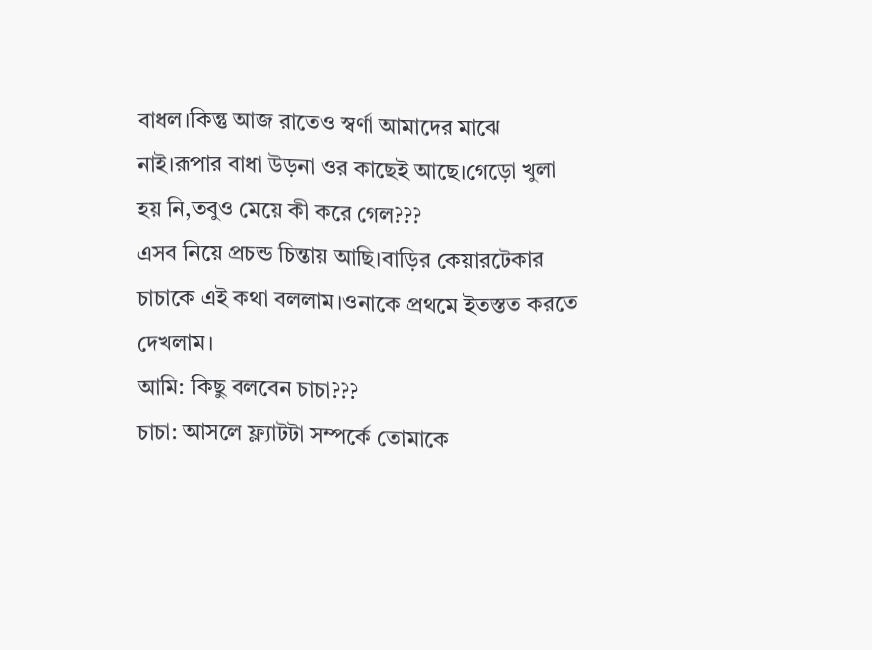বাধল।কিন্তু আজ রাতেও স্বর্ণা আমাদের মাঝে নাই।রূপার বাধা উড়না ওর কাছেই আছে।গেড়ো খুলা হয় নি,তবুও মেয়ে কী করে গেল???
এসব নিয়ে প্রচন্ড চিন্তায় আছি।বাড়ির কেয়ারটেকার চাচাকে এই কথা বললাম।ওনাকে প্রথমে ইতস্তত করতে দেখলাম।
আমি: কিছু বলবেন চাচা???
চাচা: আসলে ফ্ল্যাটটা সম্পর্কে তোমাকে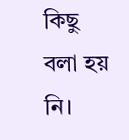কিছু বলা হয় নি।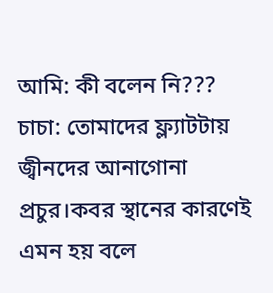আমি: কী বলেন নি???
চাচা: তোমাদের ফ্ল্যাটটায় জ্বীনদের আনাগোনা প্রচুর।কবর স্থানের কারণেই এমন হয় বলে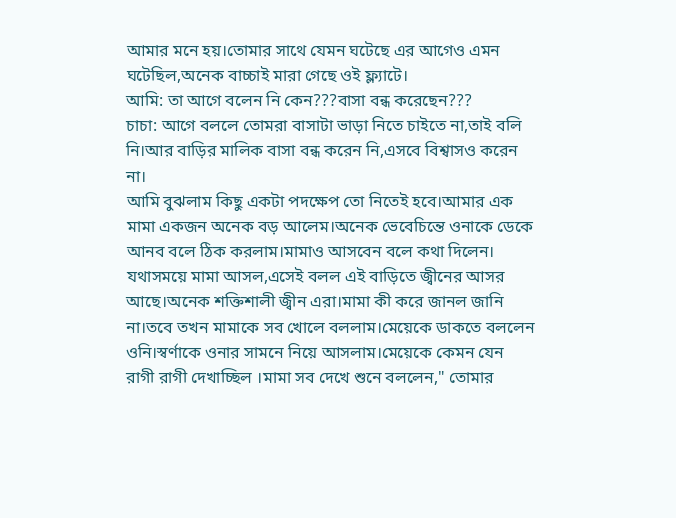আমার মনে হয়।তোমার সাথে যেমন ঘটেছে এর আগেও এমন ঘটেছিল,অনেক বাচ্চাই মারা গেছে ওই ফ্ল্যাটে।
আমি: তা আগে বলেন নি কেন???বাসা বন্ধ করেছেন???
চাচা: আগে বললে তোমরা বাসাটা ভাড়া নিতে চাইতে না,তাই বলি নি।আর বাড়ির মালিক বাসা বন্ধ করেন নি,এসবে বিশ্বাসও করেন না।
আমি বুঝলাম কিছু একটা পদক্ষেপ তো নিতেই হবে।আমার এক মামা একজন অনেক বড় আলেম।অনেক ভেবেচিন্তে ওনাকে ডেকে আনব বলে ঠিক করলাম।মামাও আসবেন বলে কথা দিলেন।
যথাসময়ে মামা আসল,এসেই বলল এই বাড়িতে জ্বীনের আসর আছে।অনেক শক্তিশালী জ্বীন এরা।মামা কী করে জানল জানি না।তবে তখন মামাকে সব খোলে বললাম।মেয়েকে ডাকতে বললেন ওনি।স্বর্ণাকে ওনার সামনে নিয়ে আসলাম।মেয়েকে কেমন যেন রাগী রাগী দেখাচ্ছিল ।মামা সব দেখে শুনে বললেন," তোমার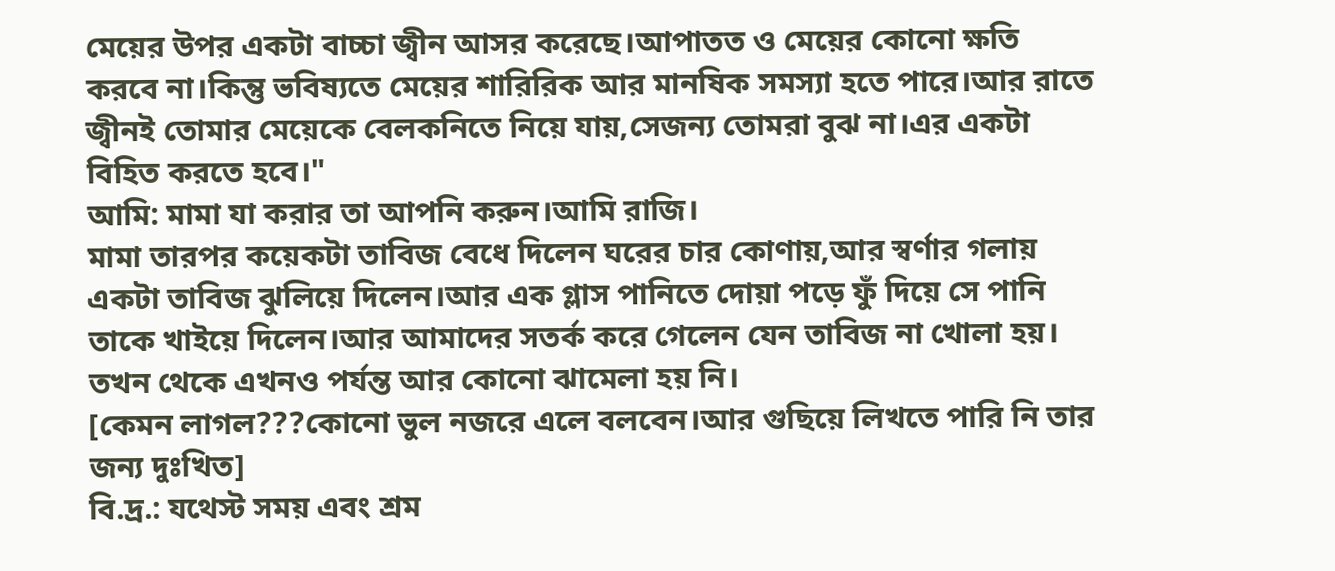মেয়ের উপর একটা বাচ্চা জ্বীন আসর করেছে।আপাতত ও মেয়ের কোনো ক্ষতি করবে না।কিন্তু ভবিষ্যতে মেয়ের শারিরিক আর মানষিক সমস্যা হতে পারে।আর রাতে জ্বীনই তোমার মেয়েকে বেলকনিতে নিয়ে যায়,সেজন্য তোমরা বুঝ না।এর একটা বিহিত করতে হবে।"
আমি: মামা যা করার তা আপনি করুন।আমি রাজি।
মামা তারপর কয়েকটা তাবিজ বেধে দিলেন ঘরের চার কোণায়,আর স্বর্ণার গলায় একটা তাবিজ ঝুলিয়ে দিলেন।আর এক গ্লাস পানিতে দোয়া পড়ে ফুঁ দিয়ে সে পানি তাকে খাইয়ে দিলেন।আর আমাদের সতর্ক করে গেলেন যেন তাবিজ না খোলা হয়।
তখন থেকে এখনও পর্যন্ত আর কোনো ঝামেলা হয় নি।
[কেমন লাগল???কোনো ভুল নজরে এলে বলবেন।আর গুছিয়ে লিখতে পারি নি তার জন্য দুঃখিত]
বি.দ্র.: যথেস্ট সময় এবং শ্রম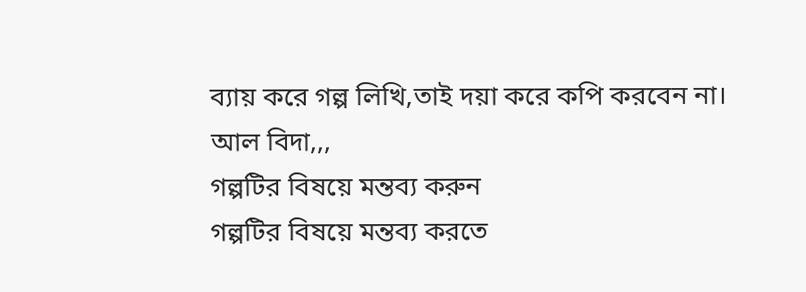ব্যায় করে গল্প লিখি,তাই দয়া করে কপি করবেন না।
আল বিদা,,,
গল্পটির বিষয়ে মন্তব্য করুন
গল্পটির বিষয়ে মন্তব্য করতে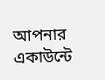আপনার একাউন্টে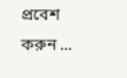প্রবেশ করুন ...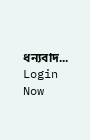ধন্যবাদ... Login Now